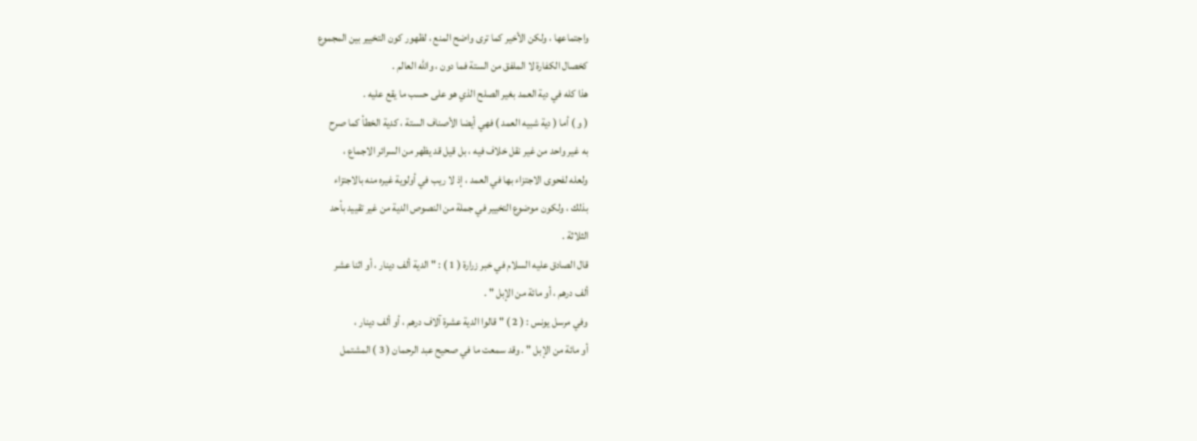واجتماعها ، ولكن الأخير كما ترى واضح المنع ، لظهور كون التخيير بين المجموع
كخصال الكفارة لا الملفق من الستة فما دون ، والله العالم .
هذا كله في دية العمد بغير الصلح الذي هو على حسب ما يقع عليه .
( و ) أما ( دية شبيه العمد ) فهي أيضا الأصناف الستة ، كدية الخطأ كما صرح
به غير واحد من غير نقل خلاف فيه ، بل قيل قد يظهر من السرائر الاجماع ،
ولعله لفحوى الاجتزاء بها في العمد ، إذ لا ريب في أولوية غيره منه بالاجتزاء
بذلك ، ولكون موضوع التخيير في جملة من النصوص الدية من غير تقييد بأحد
الثلاثة .
قال الصادق عليه السلام في خبر زرارة ( 1 ) : " الدية ألف دينار ، أو اثنا عشر
ألف درهم ، أو مائة من الإبل " .
وفي مرسل يونس : ( 2 ) " قالوا الدية عشرة آلاف درهم ، أو ألف دينار ،
أو مائة من الإبل " . وقد سمعت ما في صحيح عبد الرحمان ( 3 ) المشتمل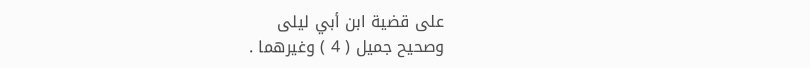على قضية ابن أبي ليلى
وصحيح جميل ( 4 ) وغيرهما .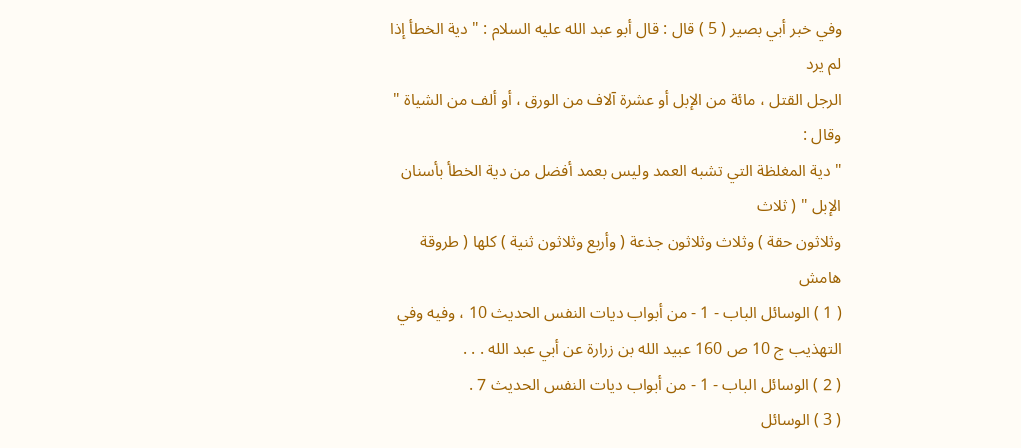وفي خبر أبي بصير ( 5 ) قال : قال أبو عبد الله عليه السلام : " دية الخطأ إذا لم يرد
الرجل القتل ، مائة من الإبل أو عشرة آلاف من الورق ، أو ألف من الشياة " وقال :
" دية المغلظة التي تشبه العمد وليس بعمد أفضل من دية الخطأ بأسنان الإبل " ( ثلاث
وثلاثون حقة ) وثلاث وثلاثون جذعة ( وأربع وثلاثون ثنية ) كلها ( طروقة
هامش
( 1 ) الوسائل الباب - 1 - من أبواب ديات النفس الحديث 10 ، وفيه وفي
التهذيب ج 10 ص 160 عبيد الله بن زرارة عن أبي عبد الله . . .
( 2 ) الوسائل الباب - 1 - من أبواب ديات النفس الحديث 7 .
( 3 ) الوسائل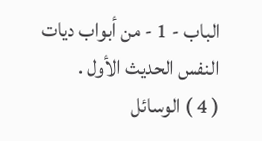الباب - 1 - من أبواب ديات النفس الحديث الأول .
( 4 ) الوسائل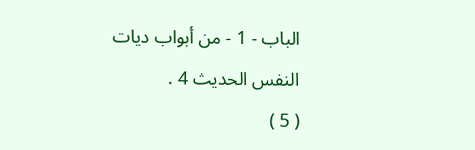الباب - 1 - من أبواب ديات النفس الحديث 4 .
( 5 )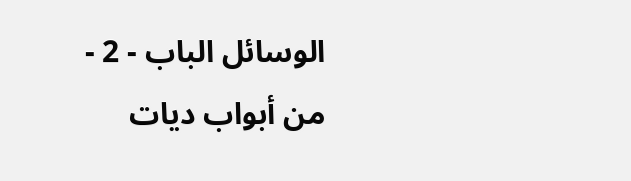الوسائل الباب - 2 - من أبواب ديات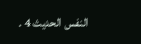النفس الحديث 4 .